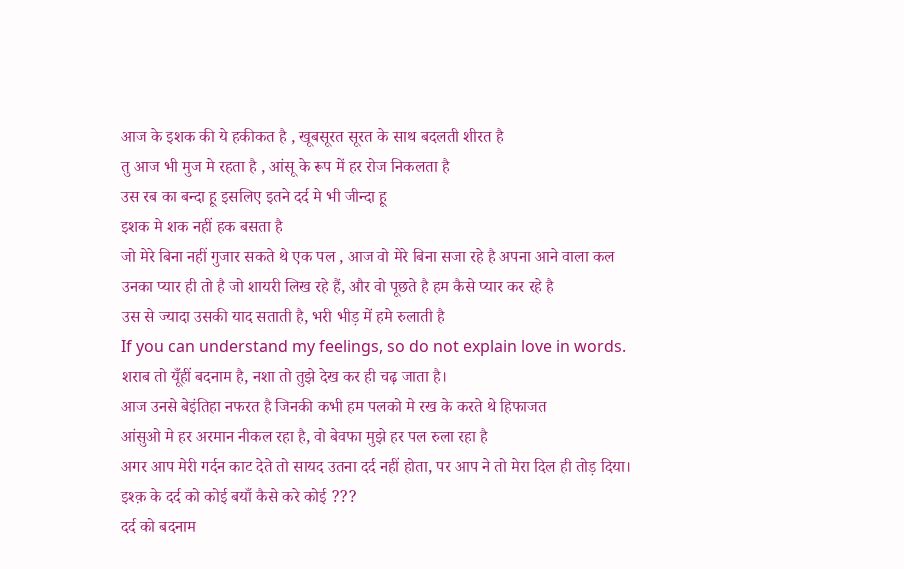आज के इशक की ये हकीकत है , खूबसूरत सूरत के साथ बदलती शीरत है
तु आज भी मुज मे रहता है , आंसू के रूप में हर रोज निकलता है
उस रब का बन्दा हू इसलिए इतने दर्द मे भी जीन्दा हू
इशक मे शक नहीं हक बसता है
जो मेरे बिना नहीं गुजार सकते थे एक पल , आज वो मेरे बिना सजा रहे है अपना आने वाला कल
उनका प्यार ही तो है जो शायरी लिख रहे हैं, और वो पूछते है हम कैसे प्यार कर रहे है
उस से ज्यादा उसकी याद सताती है, भरी भीड़ में हमे रुलाती है
If you can understand my feelings, so do not explain love in words.
शराब तो यूँहीं बदनाम है, नशा तो तुझे देख कर ही चढ़ जाता है।
आज उनसे बेइंतिहा नफरत है जिनकी कभी हम पलको मे रख के करते थे हिफाजत
आंसुओ मे हर अरमान नीकल रहा है, वो बेवफा मुझे हर पल रुला रहा है
अगर आप मेरी गर्दन काट देते तो सायद उतना दर्द नहीं होता, पर आप ने तो मेरा दिल ही तोड़ दिया।
इश्क़ के दर्द को कोई बयाँ कैसे करे कोई ???
दर्द को बदनाम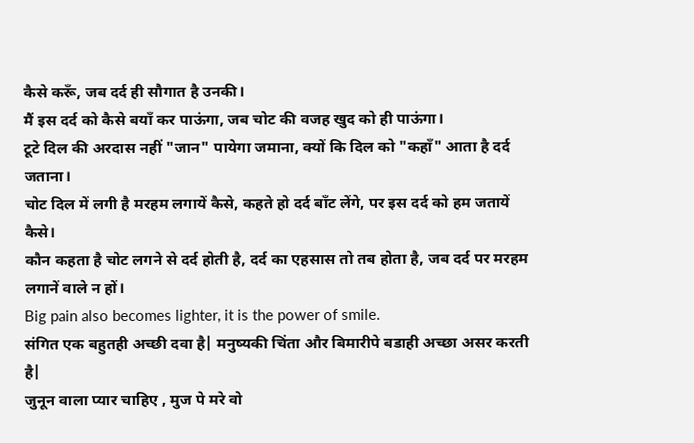कैसे करूँ, जब दर्द ही सौगात है उनकी।
मैं इस दर्द को कैसे बयाँ कर पाऊंगा, जब चोट की वजह खुद को ही पाऊंगा।
टूटे दिल की अरदास नहीं "जान" पायेगा जमाना, क्यों कि दिल को "कहाँ" आता है दर्द जताना।
चोट दिल में लगी है मरहम लगायें कैसे, कहते हो दर्द बाँट लेंगे, पर इस दर्द को हम जतायें कैसे।
कौन कहता है चोट लगने से दर्द होती है, दर्द का एहसास तो तब होता है, जब दर्द पर मरहम लगानें वाले न हों।
Big pain also becomes lighter, it is the power of smile.
संगित एक बहुतही अच्छी दवा है| मनुष्यकी चिंता और बिमारीपे बडाही अच्छा असर करती है|
जुनून वाला प्यार चाहिए , मुज पे मरे वो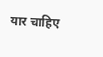यार चाहिए